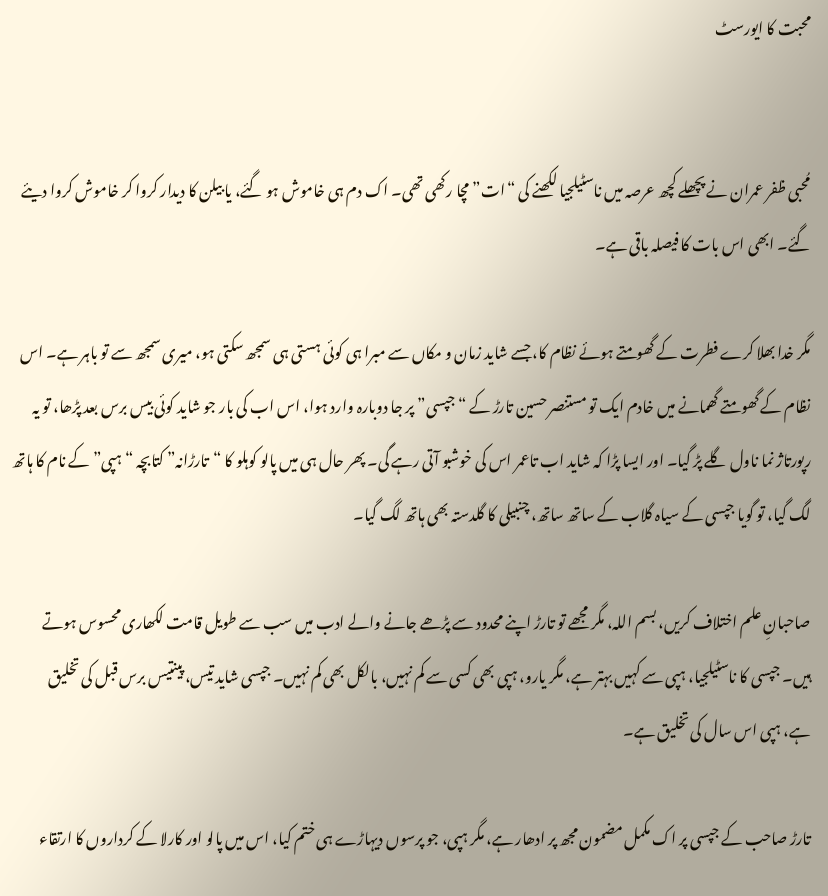محبت کا ایورسٹ


مُحبی ظفر عمران نے پچھلے کچھ عرصہ میں ناسٹیلجیا لکھنے کی “ات” مچا رکھی تھی۔ اک دم ہی خاموش ہو گئے، یا بیلن کا دیدار کروا کر خاموش کروا دیئے گئے۔ ابھی اس بات کا فیصلہ باقی ہے۔

مگر خدا بھلا کرے فطرت کے گھومتے ہوئے نظام کا، جسے شاید زمان و مکاں سے مبرا ہی کوئی ہستی ہی سمجھ سکتی ہو، میری سمجھ سے تو باہر ہے۔ اس نظام کے گھومتے گھمانے میں خادم ایک تو مستنصر حسین تارڑ کے “جپسی” پر جا دوبارہ وارد ہوا، اس اب کی بار جو شاید کوئی بیس برس بعد پڑھا، تو یہ رپورتاژ نما ناول گلے پڑ گیا۔ اور ایسا پڑا کہ شاید اب تاعمر اس کی خوشبو آتی رہے گی۔ پھر حال ہی میں پالو کوہلو کا “تارڑانہ” کتابچہ “ہپی” کے نام کا ہاتھ لگ گیا، تو گویا جپسی کے سیاہ گلاب کے ساتھ ساتھ، چنبیلی کا گلدستہ بھی ہاتھ لگ گیا۔

صاحبانِ علم اختلاف کریں، بسم اللہ، مگر مجھے تو تارڑ اپنے محدود سے پڑھے جانے والے ادب میں سب سے طویل قامت لکھاری محسوس ہوتے ہیں۔ جپسی کا ناسٹیلجیا، ہپی سے کہیں بہتر ہے، مگر یارو، ہپی بھی کسی سے کم نہیں، بالکل بھی کم نہیں۔ جپسی شاید تیس، پینتیس برس قبل کی تخلیق ہے، ہپی اس سال کی تخلیق ہے۔

تارڑ صاحب کے جپسی پر اک مکمل مضمون مجھ پر ادھار ہے، مگر ہپی، جو پرسوں دیہاڑے ہی ختم کیا، اس میں پالو اور کارلا کے کرداروں کا ارتقاء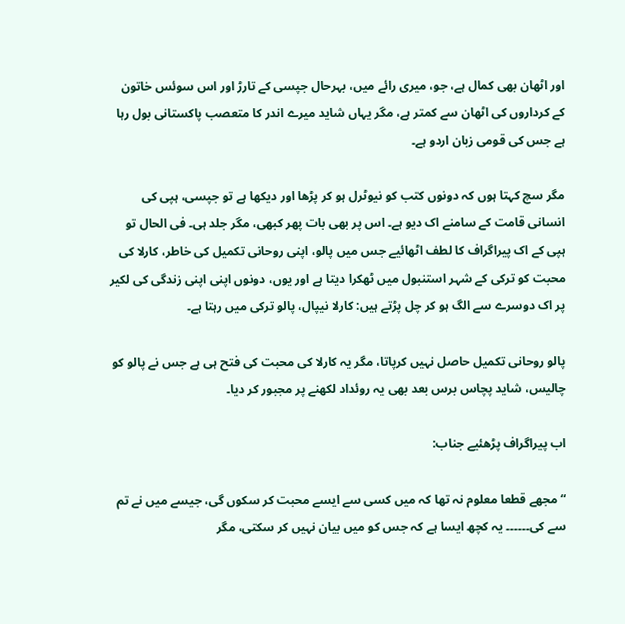اور اٹھان بھی کمال ہے، جو، میری رائے میں، بہرحال جپسی کے تارڑ اور اس سوئس خاتون کے کرداروں کی اٹھان سے کمتر ہے، مگر یہاں شاید میرے اندر کا متعصب پاکستانی بول رہا ہے جس کی قومی زبان اردو ہے۔

مگر سچ کہتا ہوں کہ دونوں کتب کو نیوٹرل ہو کر پڑھا اور دیکھا ہے تو جپسی، ہپی کی انسانی قامت کے سامنے اک دیو ہے۔ اس پر بھی بات پھر کبھی، مگر جلد ہی۔ فی الحال تو ہپی کے اک پیراگراف کا لطف اٹھائیے جس میں پالو، اپنی روحانی تکمیل کی خاطر، کارلا کی محبت کو ترکی کے شہر استنبول میں ٹھکرا دیتا ہے اور یوں، دونوں اپنی اپنی زندگی کی لکیر پر اک دوسرے سے الگ ہو کر چل پڑتے ہیں: کارلا نیپال، پالو ترکی میں رہتا ہے۔

پالو روحانی تکمیل حاصل نہیں کرپاتا، مگر یہ کارلا کی محبت کی فتح ہی ہے جس نے پالو کو چالیس، شاید پچاس برس بعد بھی یہ روئداد لکھنے پر مجبور کر دیا۔

اب پیراگراف پڑھئیے جناب:

“مجھے قطعا معلوم نہ تھا کہ میں کسی سے ایسے محبت کر سکوں گی، جیسے میں نے تم سے کی۔۔۔۔۔۔ یہ کچھ ایسا ہے کہ جس کو میں بیان نہیں کر سکتی، مگر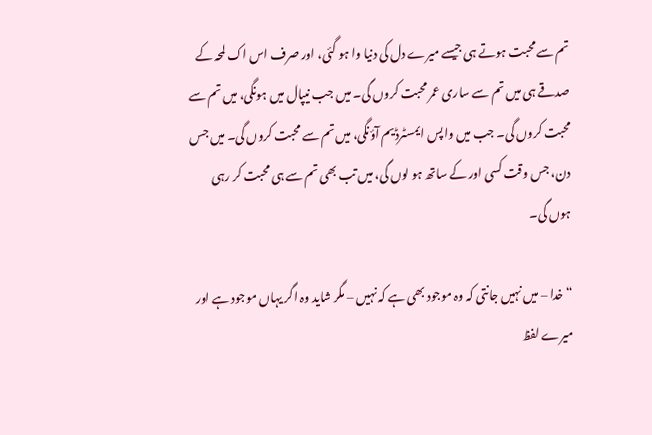تم سے محبت ہوتے ہی جیسے میرے دل کی دنیا وا ہو گئی، اور صرف اس اک لمحہ کے صدقے ہی میں تم سے ساری عمر محبت کروں گی۔ میں جب نیپال میں ہونگی، میں تم سے محبت کروں گی۔ جب میں واپس ایمسٹرڈیم آؤنگی، میں تم سے محبت کروں گی۔ میں جس دن، جس وقت کسی اور کے ساتھ ہو لوں گی، میں تب بھی تم سے ہی محبت کر رہی ہوں گی۔

“خدا – میں نہیں جانتی کہ وہ موجود بھی ہے کہ نہیں – مگر شاید وہ اگر یہاں موجود ہے اور میرے لفظ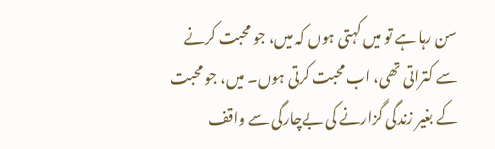سن رہا ہے تو میں کہتی ہوں کہ میں، جو محبت کرنے سے کتراتی تھی، اب محبت کرتی ہوں۔ میں، جو محبت کے بغیر زندگی گزارنے کی بےچارگی سے واقف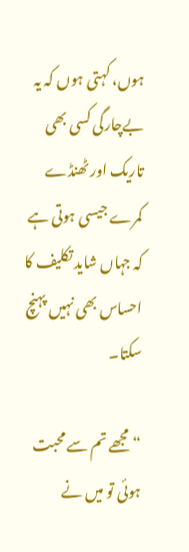ہوں، کہتی ہوں کہ یہ بےچارگی کسی بھی تاریک اور ٹھنڈے کمرے جیسی ہوتی ہے کہ جہاں شاید تکلیف کا احساس بھی نہیں پہنچ سکتا۔

“مجھے تم سے محبت ہوئی تو میں نے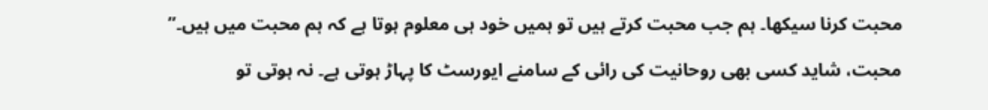محبت کرنا سیکھا۔ ہم جب محبت کرتے ہیں تو ہمیں خود ہی معلوم ہوتا ہے کہ ہم محبت میں ہیں۔”

محبت، شاید کسی بھی روحانیت کی رائی کے سامنے ایورسٹ کا پہاڑ ہوتی ہے۔ نہ ہوتی تو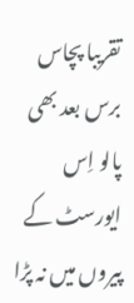تقریبا پچاس برس بعد بھی پالو اِس ایورسٹ کے پیروں میں نہ پڑا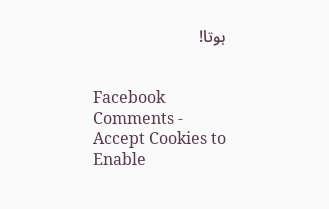ہوتا!


Facebook Comments - Accept Cookies to Enable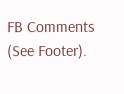FB Comments (See Footer).